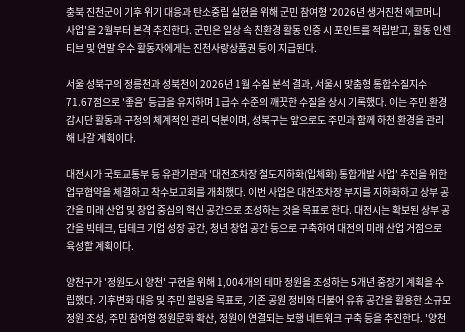충북 진천군이 기후 위기 대응과 탄소중립 실현을 위해 군민 참여형 '2026년 생거진천 에코머니 사업'을 2월부터 본격 추진한다. 군민은 일상 속 친환경 활동 인증 시 포인트를 적립받고, 활동 인센티브 및 연말 우수 활동자에게는 진천사랑상품권 등이 지급된다.

서울 성북구의 정릉천과 성북천이 2026년 1월 수질 분석 결과, 서울시 맞춤형 통합수질지수 71.67점으로 '좋음' 등급을 유지하며 1급수 수준의 깨끗한 수질을 상시 기록했다. 이는 주민 환경 감시단 활동과 구청의 체계적인 관리 덕분이며, 성북구는 앞으로도 주민과 함께 하천 환경을 관리해 나갈 계획이다.

대전시가 국토교통부 등 유관기관과 '대전조차장 철도지하화(입체화) 통합개발 사업' 추진을 위한 업무협약을 체결하고 착수보고회를 개최했다. 이번 사업은 대전조차장 부지를 지하화하고 상부 공간을 미래 산업 및 창업 중심의 혁신 공간으로 조성하는 것을 목표로 한다. 대전시는 확보된 상부 공간을 빅테크, 딥테크 기업 성장 공간, 청년 창업 공간 등으로 구축하여 대전의 미래 산업 거점으로 육성할 계획이다.

양천구가 '정원도시 양천' 구현을 위해 1,004개의 테마 정원을 조성하는 5개년 중장기 계획을 수립했다. 기후변화 대응 및 주민 힐링을 목표로, 기존 공원 정비와 더불어 유휴 공간을 활용한 소규모 정원 조성, 주민 참여형 정원문화 확산, 정원이 연결되는 보행 네트워크 구축 등을 추진한다. '양천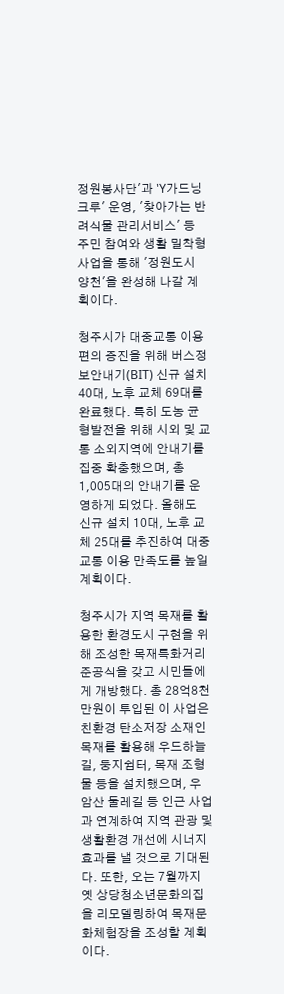정원봉사단'과 'Y가드닝크루' 운영, '찾아가는 반려식물 관리서비스' 등 주민 참여와 생활 밀착형 사업을 통해 '정원도시 양천'을 완성해 나갈 계획이다.

청주시가 대중교통 이용 편의 증진을 위해 버스정보안내기(BIT) 신규 설치 40대, 노후 교체 69대를 완료했다. 특히 도농 균형발전을 위해 시외 및 교통 소외지역에 안내기를 집중 확충했으며, 총 1,005대의 안내기를 운영하게 되었다. 올해도 신규 설치 10대, 노후 교체 25대를 추진하여 대중교통 이용 만족도를 높일 계획이다.

청주시가 지역 목재를 활용한 환경도시 구현을 위해 조성한 목재특화거리 준공식을 갖고 시민들에게 개방했다. 총 28억8천만원이 투입된 이 사업은 친환경 탄소저장 소재인 목재를 활용해 우드하늘길, 둥지쉼터, 목재 조형물 등을 설치했으며, 우암산 둘레길 등 인근 사업과 연계하여 지역 관광 및 생활환경 개선에 시너지 효과를 낼 것으로 기대된다. 또한, 오는 7월까지 옛 상당청소년문화의집을 리모델링하여 목재문화체험장을 조성할 계획이다.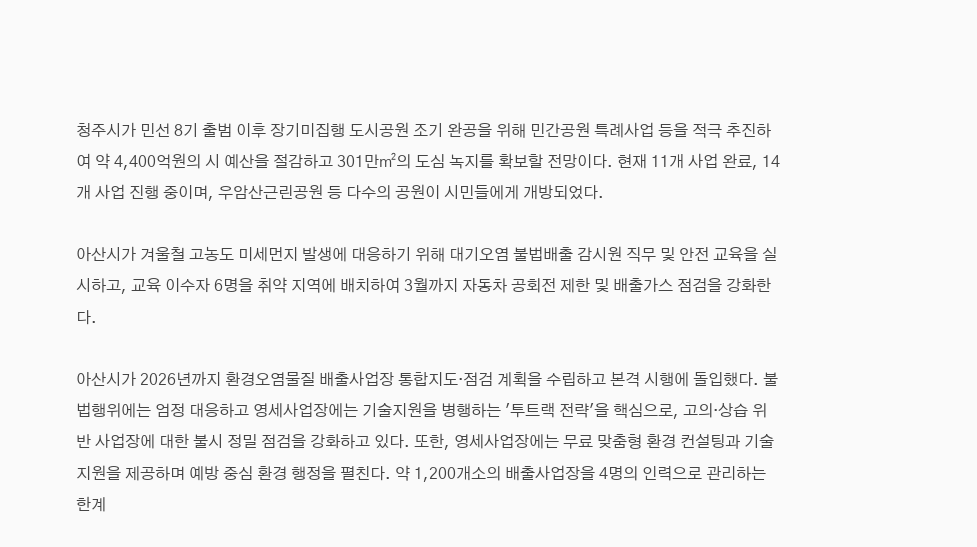청주시가 민선 8기 출범 이후 장기미집행 도시공원 조기 완공을 위해 민간공원 특례사업 등을 적극 추진하여 약 4,400억원의 시 예산을 절감하고 301만㎡의 도심 녹지를 확보할 전망이다. 현재 11개 사업 완료, 14개 사업 진행 중이며, 우암산근린공원 등 다수의 공원이 시민들에게 개방되었다.

아산시가 겨울철 고농도 미세먼지 발생에 대응하기 위해 대기오염 불법배출 감시원 직무 및 안전 교육을 실시하고, 교육 이수자 6명을 취약 지역에 배치하여 3월까지 자동차 공회전 제한 및 배출가스 점검을 강화한다.

아산시가 2026년까지 환경오염물질 배출사업장 통합지도·점검 계획을 수립하고 본격 시행에 돌입했다. 불법행위에는 엄정 대응하고 영세사업장에는 기술지원을 병행하는 '투트랙 전략'을 핵심으로, 고의·상습 위반 사업장에 대한 불시 정밀 점검을 강화하고 있다. 또한, 영세사업장에는 무료 맞춤형 환경 컨설팅과 기술지원을 제공하며 예방 중심 환경 행정을 펼친다. 약 1,200개소의 배출사업장을 4명의 인력으로 관리하는 한계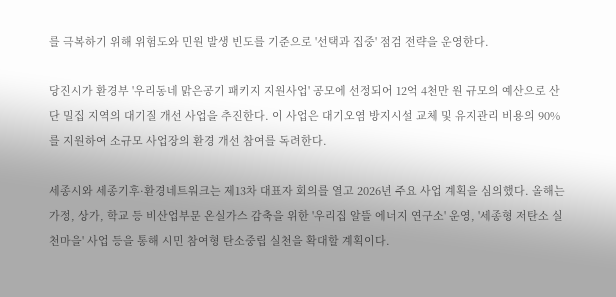를 극복하기 위해 위험도와 민원 발생 빈도를 기준으로 '선택과 집중' 점검 전략을 운영한다.

당진시가 환경부 '우리동네 맑은공기 패키지 지원사업' 공모에 선정되어 12억 4천만 원 규모의 예산으로 산단 밀집 지역의 대기질 개선 사업을 추진한다. 이 사업은 대기오염 방지시설 교체 및 유지관리 비용의 90%를 지원하여 소규모 사업장의 환경 개선 참여를 독려한다.

세종시와 세종기후·환경네트워크는 제13차 대표자 회의를 열고 2026년 주요 사업 계획을 심의했다. 올해는 가정, 상가, 학교 등 비산업부문 온실가스 감축을 위한 '우리집 알뜰 에너지 연구소' 운영, '세종형 저탄소 실천마을' 사업 등을 통해 시민 참여형 탄소중립 실천을 확대할 계획이다.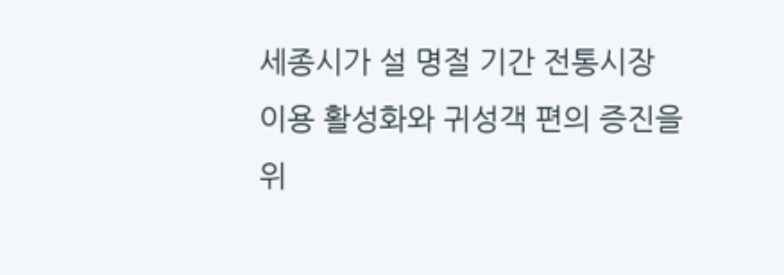세종시가 설 명절 기간 전통시장 이용 활성화와 귀성객 편의 증진을 위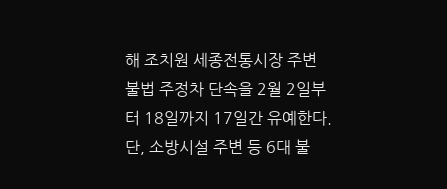해 조치원 세종전통시장 주변 불법 주정차 단속을 2월 2일부터 18일까지 17일간 유예한다. 단, 소방시설 주변 등 6대 불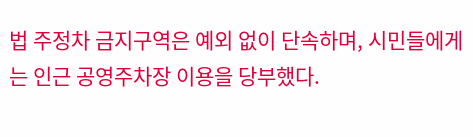법 주정차 금지구역은 예외 없이 단속하며, 시민들에게는 인근 공영주차장 이용을 당부했다.